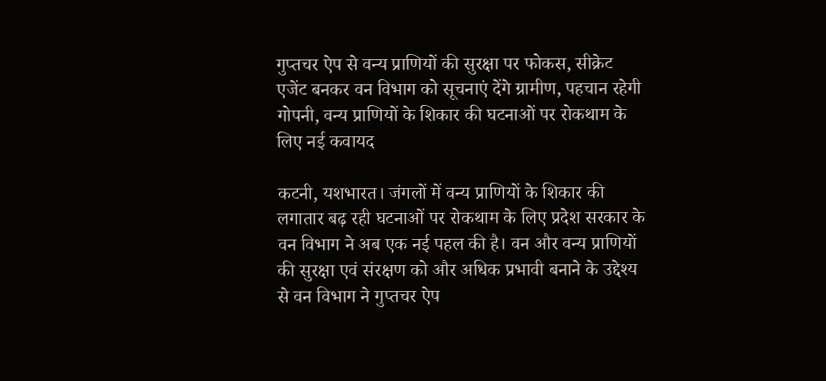गुप्तचर ऐप से वन्य प्राणियों की सुरक्षा पर फोकस, सीक्रेट एजेंट बनकर वन विभाग को सूचनाएं देंगे ग्रामीण, पहचान रहेगी गोपनी, वन्य प्राणियों के शिकार की घटनाओं पर रोकथाम के लिए नई कवायद

कटनी, यशभारत। जंगलों में वन्य प्राणियों के शिकार की लगातार बढ़ रही घटनाओं पर रोकथाम के लिए प्रदेश सरकार के वन विभाग ने अब एक नई पहल की है। वन और वन्य प्राणियों की सुरक्षा एवं संरक्षण को और अधिक प्रभावी बनाने के उद्देश्य से वन विभाग ने गुप्तचर ऐप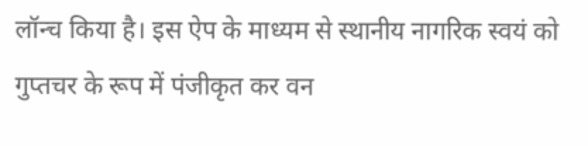लॉन्च किया है। इस ऐप के माध्यम से स्थानीय नागरिक स्वयं को गुप्तचर के रूप में पंजीकृत कर वन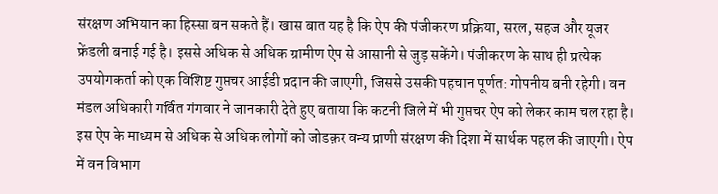संरक्षण अभियान का हिस्सा बन सकते हैं। खास बात यह है कि ऐप की पंजीकरण प्रक्रिया, सरल, सहज और यूजर फ्रेंडली बनाई गई है। इससे अधिक से अधिक ग्रामीण ऐप से आसानी से जुड़ सकेंगे। पंजीकरण के साथ ही प्रत्येक उपयोगकर्ता को एक विशिष्ट गुप्तचर आईडी प्रदान की जाएगी, जिससे उसकी पहचान पूर्णत: गोपनीय बनी रहेगी। वन मंडल अधिकारी गर्वित गंगवार ने जानकारी देते हुए बताया कि कटनी जिले में भी गुप्तचर ऐप को लेकर काम चल रहा है। इस ऐप के माध्यम से अधिक से अधिक लोगों को जोडक़र वन्य प्राणी संरक्षण की दिशा में सार्थक पहल की जाएगी। ऐप में वन विभाग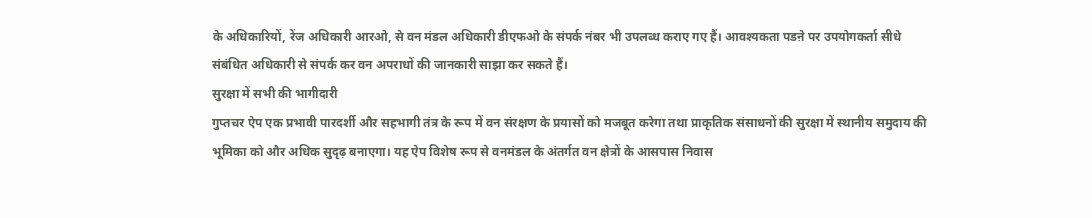के अधिकारियों, रेंज अधिकारी आरओ, से वन मंडल अधिकारी डीएफओ के संपर्क नंबर भी उपलब्ध कराए गए हैं। आवश्यकता पडऩे पर उपयोगकर्ता सीधे संबंधित अधिकारी से संपर्क कर वन अपराधों की जानकारी साझा कर सकते हैं।
सुरक्षा में सभी की भागीदारी
गुप्तचर ऐप एक प्रभावी पारदर्शी और सहभागी तंत्र के रूप में वन संरक्षण के प्रयासों को मजबूत करेगा तथा प्राकृतिक संसाधनों की सुरक्षा में स्थानीय समुदाय की भूमिका को और अधिक सुदृढ़ बनाएगा। यह ऐप विशेष रूप से वनमंडल के अंतर्गत वन क्षेत्रों के आसपास निवास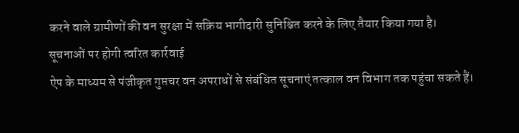करने वाले ग्रामीणों की वन सुरक्षा में सक्रिय भागीदारी सुनिश्चित करने के लिए तैयार किया गया है।
सूचनाओं पर होगी त्वरित कार्रवाई
ऐप के माध्यम से पंजीकृत गुप्तचर वन अपराधों से संबंधित सूचनाएं तत्काल वन विभाग तक पहुंचा सकते हैं।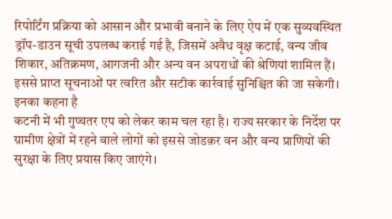रिपोर्टिंग प्रक्रिया को आसान और प्रभावी बनाने के लिए ऐप में एक सुव्यवस्थित ड्रॉप-डाउन सूची उपलब्ध कराई गई है, जिसमें अवैध वृक्ष कटाई, वन्य जीव शिकार, अतिक्रमण, आगजनी और अन्य वन अपराधों की श्रेणियां शामिल हैं। इससे प्राप्त सूचनाओं पर त्वरित और सटीक कार्रवाई सुनिश्चित की जा सकेगी।
इनका कहना है
कटनी में भी गुप्चतर एप को लेकर काम चल रहा है। राज्य सरकार के निर्देश पर ग्रामीण क्षेत्रों में रहने वाले लोगों को इससे जोडक़र वन और वन्य प्राणियों की सुरक्षा के लिए प्रयास किए जाएंगे।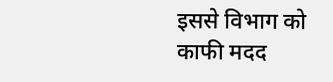इससे विभाग को काफी मदद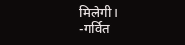मिलेगी।
-गर्वित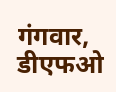गंगवार, डीएफओ